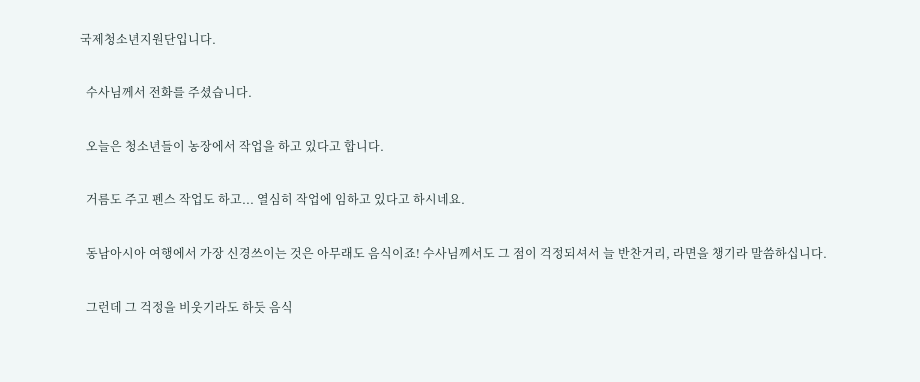국제청소년지원단입니다.

  수사님께서 전화를 주셨습니다.

  오늘은 청소년들이 농장에서 작업을 하고 있다고 합니다.

  거름도 주고 펜스 작업도 하고... 열심히 작업에 임하고 있다고 하시네요.

  동남아시아 여행에서 가장 신경쓰이는 것은 아무래도 음식이죠! 수사님께서도 그 점이 걱정되셔서 늘 반찬거리, 라면을 챙기라 말씀하십니다.

  그런데 그 걱정을 비웃기라도 하듯 음식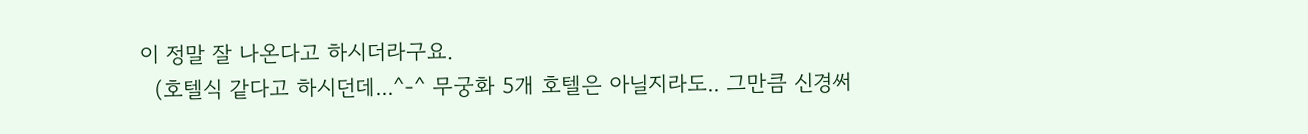이 정말 잘 나온다고 하시더라구요.
  (호텔식 같다고 하시던데...^-^ 무궁화 5개 호텔은 아닐지라도.. 그만큼 신경써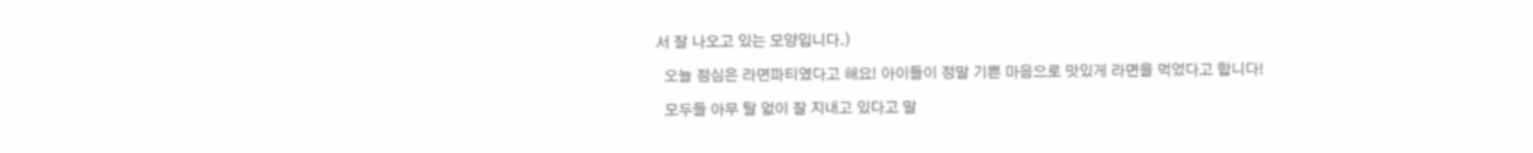서 잘 나오고 있는 모양입니다.)

  오늘 점심은 라면파티였다고 해요! 아이들이 정말 기쁜 마음으로 맛있게 라면을 먹었다고 합니다!

  모두들 아무 탈 없이 잘 지내고 있다고 말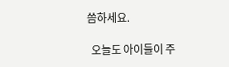씀하세요.

  오늘도 아이들이 주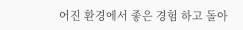어진 환경에서 좋은 경험 하고 돌아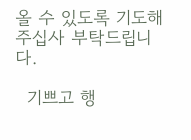올 수 있도록 기도해 주십사 부탁드립니다.

  기쁘고 행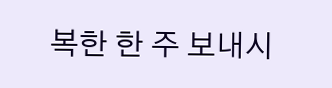복한 한 주 보내시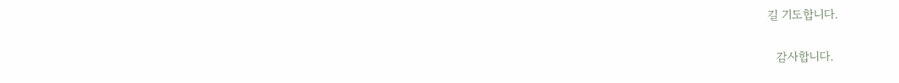길 기도합니다.

  감사합니다.